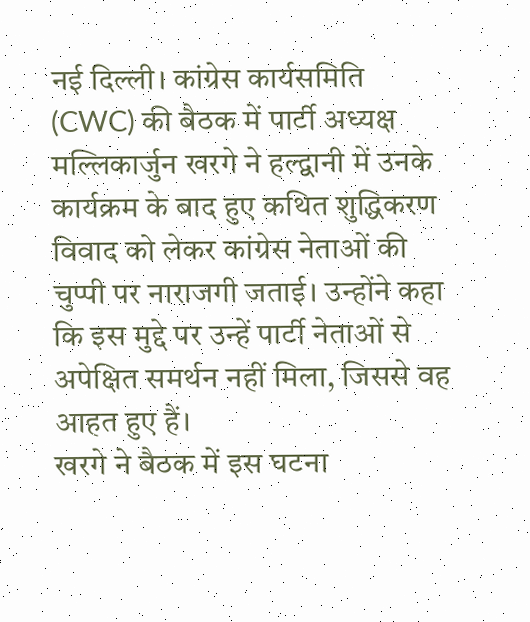नई दिल्ली। कांग्रेस कार्यसमिति (CWC) की बैठक में पार्टी अध्यक्ष मल्लिकार्जुन खरगे ने हल्द्वानी में उनके कार्यक्रम के बाद हुए कथित शुद्धिकरण विवाद को लेकर कांग्रेस नेताओं की चुप्पी पर नाराजगी जताई। उन्होंने कहा कि इस मुद्दे पर उन्हें पार्टी नेताओं से अपेक्षित समर्थन नहीं मिला, जिससे वह आहत हुए हैं।
खरगे ने बैठक में इस घटना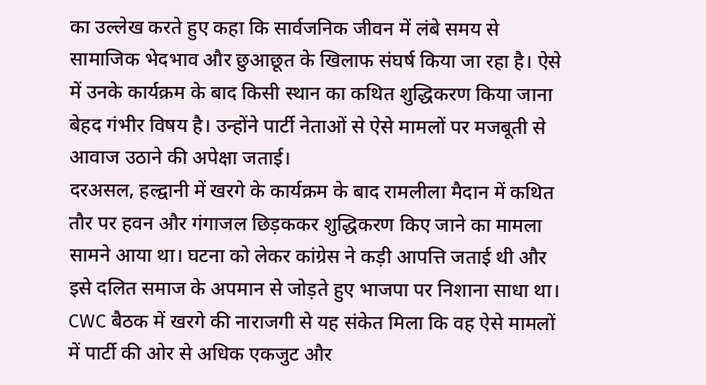का उल्लेख करते हुए कहा कि सार्वजनिक जीवन में लंबे समय से सामाजिक भेदभाव और छुआछूत के खिलाफ संघर्ष किया जा रहा है। ऐसे में उनके कार्यक्रम के बाद किसी स्थान का कथित शुद्धिकरण किया जाना बेहद गंभीर विषय है। उन्होंने पार्टी नेताओं से ऐसे मामलों पर मजबूती से आवाज उठाने की अपेक्षा जताई।
दरअसल, हल्द्वानी में खरगे के कार्यक्रम के बाद रामलीला मैदान में कथित तौर पर हवन और गंगाजल छिड़ककर शुद्धिकरण किए जाने का मामला सामने आया था। घटना को लेकर कांग्रेस ने कड़ी आपत्ति जताई थी और इसे दलित समाज के अपमान से जोड़ते हुए भाजपा पर निशाना साधा था।
CWC बैठक में खरगे की नाराजगी से यह संकेत मिला कि वह ऐसे मामलों में पार्टी की ओर से अधिक एकजुट और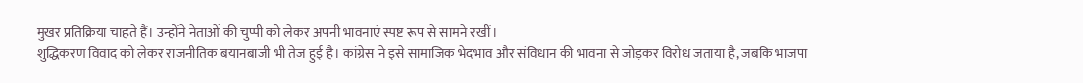मुखर प्रतिक्रिया चाहते हैं। उन्होंने नेताओं की चुप्पी को लेकर अपनी भावनाएं स्पष्ट रूप से सामने रखीं।
शुद्धिकरण विवाद को लेकर राजनीतिक बयानबाजी भी तेज हुई है। कांग्रेस ने इसे सामाजिक भेदभाव और संविधान की भावना से जोड़कर विरोध जताया है, जबकि भाजपा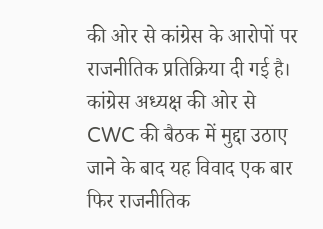की ओर से कांग्रेस के आरोपों पर राजनीतिक प्रतिक्रिया दी गई है।
कांग्रेस अध्यक्ष की ओर से CWC की बैठक में मुद्दा उठाए जाने के बाद यह विवाद एक बार फिर राजनीतिक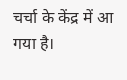चर्चा के केंद्र में आ गया है।